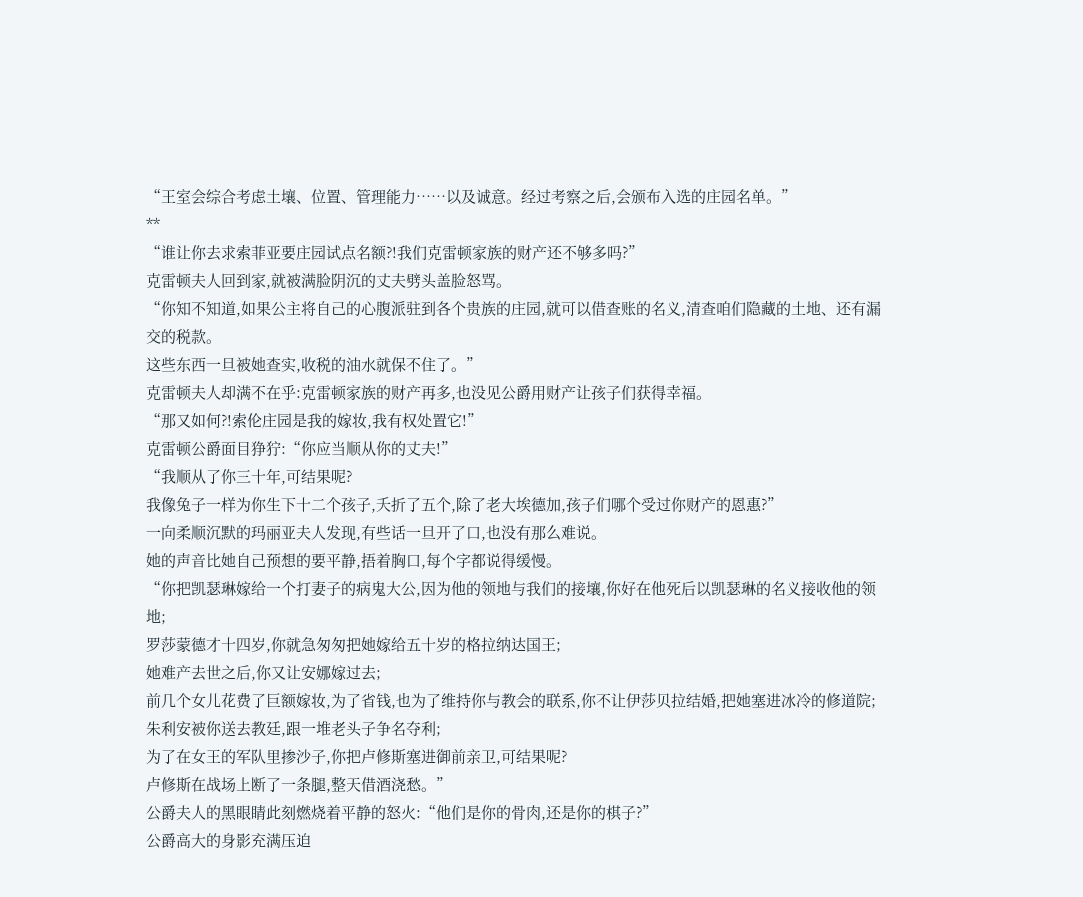“王室会综合考虑土壤、位置、管理能力……以及诚意。经过考察之后,会颁布入选的庄园名单。”
**
“谁让你去求索菲亚要庄园试点名额?!我们克雷顿家族的财产还不够多吗?”
克雷顿夫人回到家,就被满脸阴沉的丈夫劈头盖脸怒骂。
“你知不知道,如果公主将自己的心腹派驻到各个贵族的庄园,就可以借查账的名义,清查咱们隐藏的土地、还有漏交的税款。
这些东西一旦被她查实,收税的油水就保不住了。”
克雷顿夫人却满不在乎:克雷顿家族的财产再多,也没见公爵用财产让孩子们获得幸福。
“那又如何?!索伦庄园是我的嫁妆,我有权处置它!”
克雷顿公爵面目狰狞:“你应当顺从你的丈夫!”
“我顺从了你三十年,可结果呢?
我像兔子一样为你生下十二个孩子,夭折了五个,除了老大埃德加,孩子们哪个受过你财产的恩惠?”
一向柔顺沉默的玛丽亚夫人发现,有些话一旦开了口,也没有那么难说。
她的声音比她自己预想的要平静,捂着胸口,每个字都说得缓慢。
“你把凯瑟琳嫁给一个打妻子的病鬼大公,因为他的领地与我们的接壤,你好在他死后以凯瑟琳的名义接收他的领地;
罗莎蒙德才十四岁,你就急匆匆把她嫁给五十岁的格拉纳达国王;
她难产去世之后,你又让安娜嫁过去;
前几个女儿花费了巨额嫁妆,为了省钱,也为了维持你与教会的联系,你不让伊莎贝拉结婚,把她塞进冰冷的修道院;
朱利安被你送去教廷,跟一堆老头子争名夺利;
为了在女王的军队里掺沙子,你把卢修斯塞进御前亲卫,可结果呢?
卢修斯在战场上断了一条腿,整天借酒浇愁。”
公爵夫人的黑眼睛此刻燃烧着平静的怒火:“他们是你的骨肉,还是你的棋子?”
公爵高大的身影充满压迫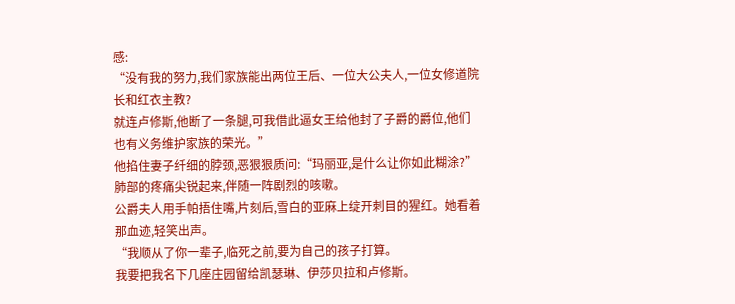感:
“没有我的努力,我们家族能出两位王后、一位大公夫人,一位女修道院长和红衣主教?
就连卢修斯,他断了一条腿,可我借此逼女王给他封了子爵的爵位,他们也有义务维护家族的荣光。”
他掐住妻子纤细的脖颈,恶狠狠质问:“玛丽亚,是什么让你如此糊涂?”
肺部的疼痛尖锐起来,伴随一阵剧烈的咳嗽。
公爵夫人用手帕捂住嘴,片刻后,雪白的亚麻上绽开刺目的猩红。她看着那血迹,轻笑出声。
“我顺从了你一辈子,临死之前,要为自己的孩子打算。
我要把我名下几座庄园留给凯瑟琳、伊莎贝拉和卢修斯。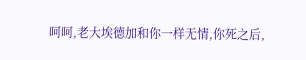呵呵,老大埃德加和你一样无情,你死之后,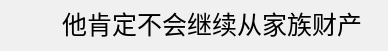他肯定不会继续从家族财产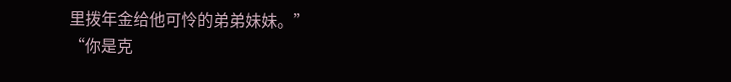里拨年金给他可怜的弟弟妹妹。”
“你是克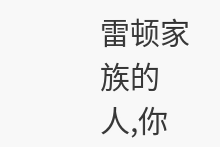雷顿家族的人,你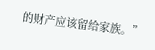的财产应该留给家族。”